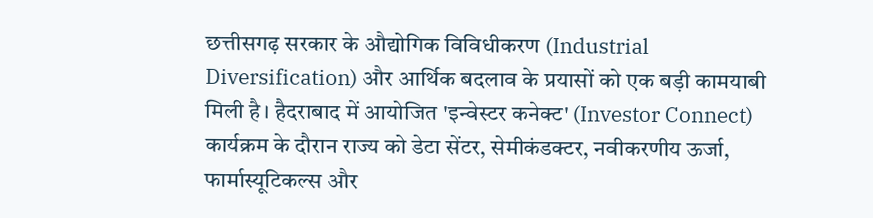छत्तीसगढ़ सरकार के औद्योगिक विविधीकरण (Industrial Diversification) और आर्थिक बदलाव के प्रयासों को एक बड़ी कामयाबी मिली है। हैदराबाद में आयोजित 'इन्वेस्टर कनेक्ट' (Investor Connect) कार्यक्रम के दौरान राज्य को डेटा सेंटर, सेमीकंडक्टर, नवीकरणीय ऊर्जा, फार्मास्यूटिकल्स और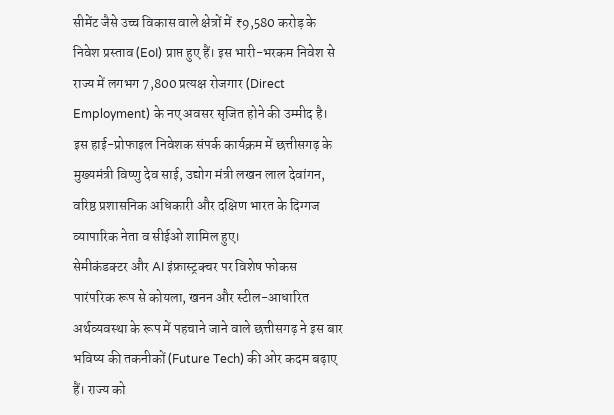सीमेंट जैसे उच्च विकास वाले क्षेत्रों में ₹9,580 करोड़ के निवेश प्रस्ताव (EoI) प्राप्त हुए हैं। इस भारी-भरकम निवेश से राज्य में लगभग 7,800 प्रत्यक्ष रोजगार (Direct Employment) के नए अवसर सृजित होने की उम्मीद है।
इस हाई-प्रोफाइल निवेशक संपर्क कार्यक्रम में छत्तीसगढ़ के मुख्यमंत्री विष्णु देव साई, उद्योग मंत्री लखन लाल देवांगन, वरिष्ठ प्रशासनिक अधिकारी और दक्षिण भारत के दिग्गज व्यापारिक नेता व सीईओ शामिल हुए।
सेमीकंडक्टर और AI इंफ्रास्ट्रक्चर पर विशेष फोकस
पारंपरिक रूप से कोयला, खनन और स्टील-आधारित अर्थव्यवस्था के रूप में पहचाने जाने वाले छत्तीसगढ़ ने इस बार भविष्य की तकनीकों (Future Tech) की ओर कदम बढ़ाए हैं। राज्य को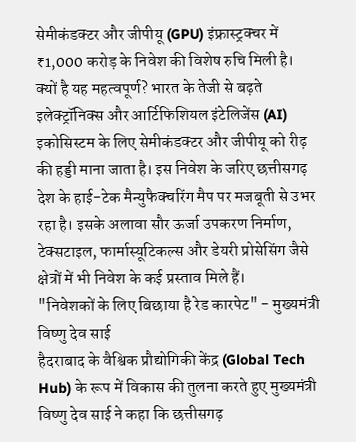सेमीकंडक्टर और जीपीयू (GPU) इंफ्रास्ट्रक्चर में ₹1,000 करोड़ के निवेश की विशेष रुचि मिली है।
क्यों है यह महत्वपूर्ण? भारत के तेजी से बढ़ते इलेक्ट्रॉनिक्स और आर्टिफिशियल इंटेलिजेंस (AI) इकोसिस्टम के लिए सेमीकंडक्टर और जीपीयू को रीढ़ की हड्डी माना जाता है। इस निवेश के जरिए छत्तीसगढ़ देश के हाई-टेक मैन्युफैक्चरिंग मैप पर मजबूती से उभर रहा है। इसके अलावा सौर ऊर्जा उपकरण निर्माण, टेक्सटाइल, फार्मास्यूटिकल्स और डेयरी प्रोसेसिंग जैसे क्षेत्रों में भी निवेश के कई प्रस्ताव मिले हैं।
"निवेशकों के लिए बिछाया है रेड कारपेट" - मुख्यमंत्री विष्णु देव साई
हैदराबाद के वैश्विक प्रौद्योगिकी केंद्र (Global Tech Hub) के रूप में विकास की तुलना करते हुए मुख्यमंत्री विष्णु देव साई ने कहा कि छत्तीसगढ़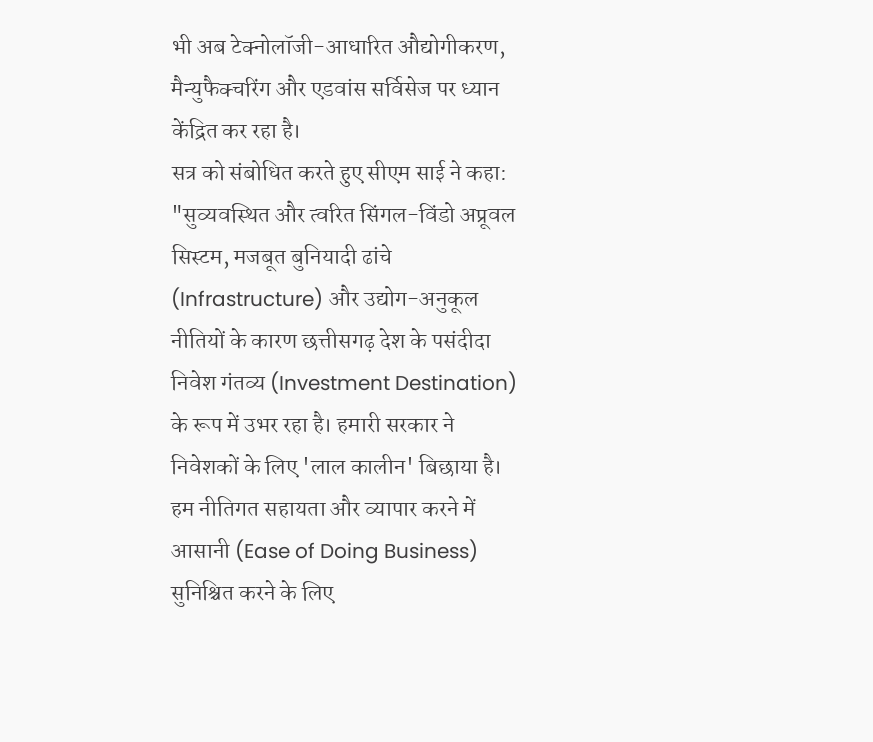भी अब टेक्नोलॉजी-आधारित औद्योगीकरण, मैन्युफैक्चरिंग और एडवांस सर्विसेज पर ध्यान केंद्रित कर रहा है।
सत्र को संबोधित करते हुए सीएम साई ने कहा:
"सुव्यवस्थित और त्वरित सिंगल-विंडो अप्रूवल सिस्टम, मजबूत बुनियादी ढांचे (Infrastructure) और उद्योग-अनुकूल नीतियों के कारण छत्तीसगढ़ देश के पसंदीदा निवेश गंतव्य (Investment Destination) के रूप में उभर रहा है। हमारी सरकार ने निवेशकों के लिए 'लाल कालीन' बिछाया है। हम नीतिगत सहायता और व्यापार करने में आसानी (Ease of Doing Business) सुनिश्चित करने के लिए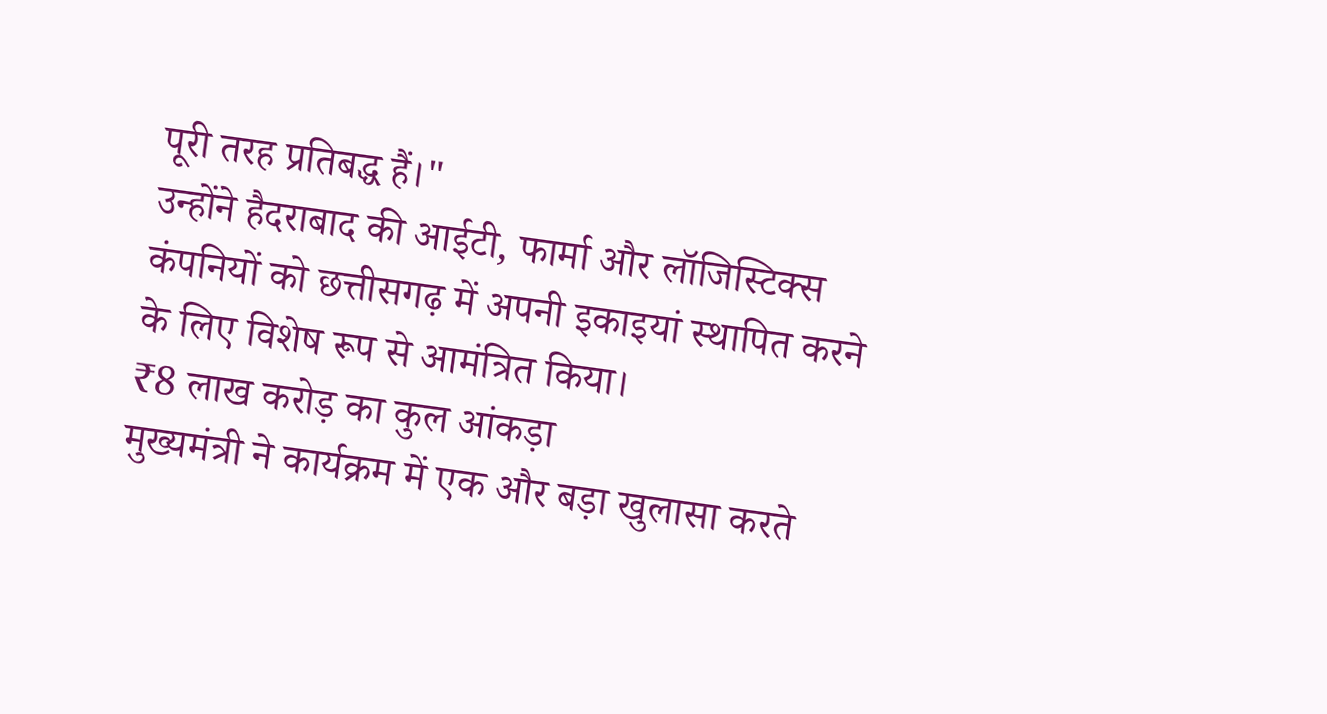पूरी तरह प्रतिबद्ध हैं।"
उन्होंने हैदराबाद की आईटी, फार्मा और लॉजिस्टिक्स कंपनियों को छत्तीसगढ़ में अपनी इकाइयां स्थापित करने के लिए विशेष रूप से आमंत्रित किया।
₹8 लाख करोड़ का कुल आंकड़ा
मुख्यमंत्री ने कार्यक्रम में एक और बड़ा खुलासा करते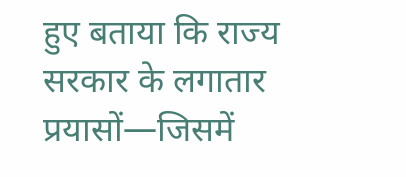हुए बताया कि राज्य सरकार के लगातार प्रयासों—जिसमें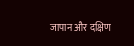जापान और दक्षिण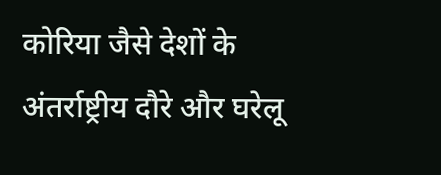कोरिया जैसे देशों के अंतर्राष्ट्रीय दौरे और घरेलू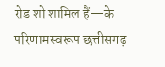रोड शो शामिल हैं—के परिणामस्वरूप छत्तीसगढ़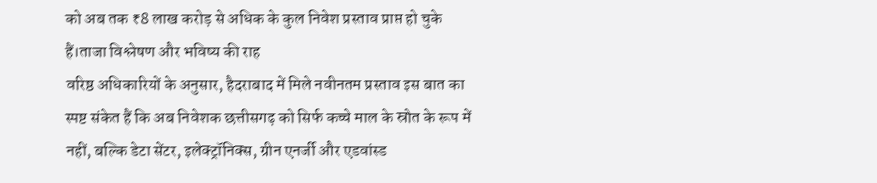को अब तक ₹8 लाख करोड़ से अधिक के कुल निवेश प्रस्ताव प्राप्त हो चुके हैं।ताजा विश्लेषण और भविष्य की राह
वरिष्ठ अधिकारियों के अनुसार, हैदराबाद में मिले नवीनतम प्रस्ताव इस बात का स्पष्ट संकेत हैं कि अब निवेशक छत्तीसगढ़ को सिर्फ कच्चे माल के स्रोत के रूप में नहीं, बल्कि डेटा सेंटर, इलेक्ट्रॉनिक्स, ग्रीन एनर्जी और एडवांस्ड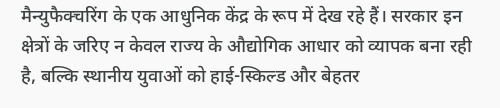मैन्युफैक्चरिंग के एक आधुनिक केंद्र के रूप में देख रहे हैं। सरकार इन क्षेत्रों के जरिए न केवल राज्य के औद्योगिक आधार को व्यापक बना रही है, बल्कि स्थानीय युवाओं को हाई-स्किल्ड और बेहतर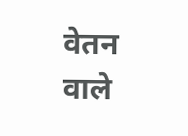वेतन वाले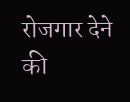रोजगार देने की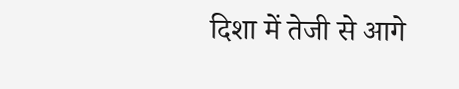दिशा में तेजी से आगे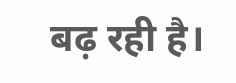बढ़ रही है।